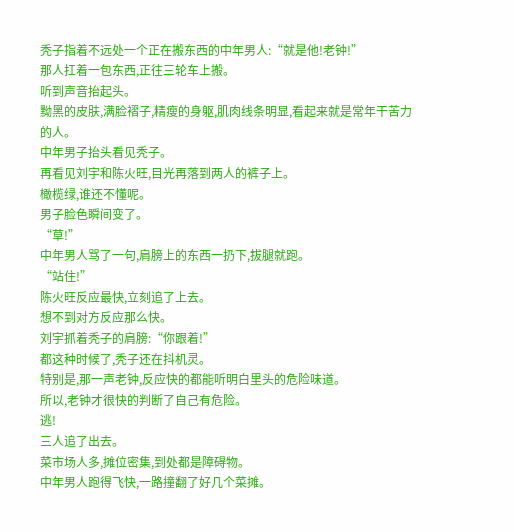秃子指着不远处一个正在搬东西的中年男人:“就是他!老钟!”
那人扛着一包东西,正往三轮车上搬。
听到声音抬起头。
黝黑的皮肤,满脸褶子,精瘦的身躯,肌肉线条明显,看起来就是常年干苦力的人。
中年男子抬头看见秃子。
再看见刘宇和陈火旺,目光再落到两人的裤子上。
橄榄绿,谁还不懂呢。
男子脸色瞬间变了。
“草!”
中年男人骂了一句,肩膀上的东西一扔下,拔腿就跑。
“站住!”
陈火旺反应最快,立刻追了上去。
想不到对方反应那么快。
刘宇抓着秃子的肩膀:“你跟着!”
都这种时候了,秃子还在抖机灵。
特别是,那一声老钟,反应快的都能听明白里头的危险味道。
所以,老钟才很快的判断了自己有危险。
逃!
三人追了出去。
菜市场人多,摊位密集,到处都是障碍物。
中年男人跑得飞快,一路撞翻了好几个菜摊。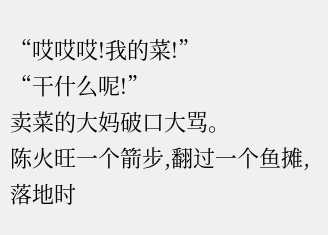“哎哎哎!我的菜!”
“干什么呢!”
卖菜的大妈破口大骂。
陈火旺一个箭步,翻过一个鱼摊,落地时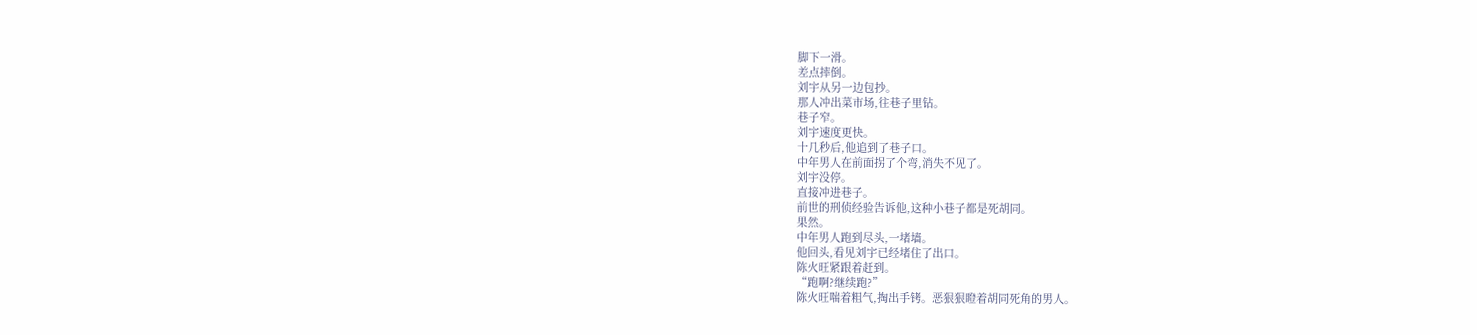脚下一滑。
差点摔倒。
刘宇从另一边包抄。
那人冲出菜市场,往巷子里钻。
巷子窄。
刘宇速度更快。
十几秒后,他追到了巷子口。
中年男人在前面拐了个弯,消失不见了。
刘宇没停。
直接冲进巷子。
前世的刑侦经验告诉他,这种小巷子都是死胡同。
果然。
中年男人跑到尽头,一堵墙。
他回头,看见刘宇已经堵住了出口。
陈火旺紧跟着赶到。
“跑啊?继续跑?”
陈火旺喘着粗气,掏出手铐。恶狠狠瞪着胡同死角的男人。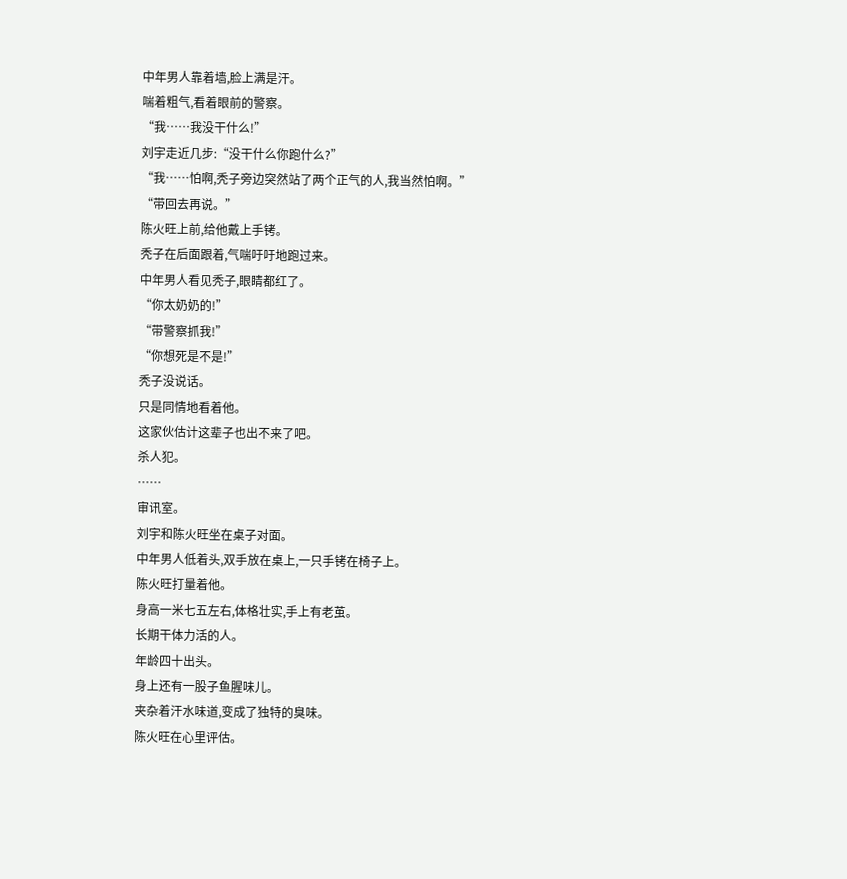中年男人靠着墙,脸上满是汗。
喘着粗气,看着眼前的警察。
“我……我没干什么!”
刘宇走近几步:“没干什么你跑什么?”
“我……怕啊,秃子旁边突然站了两个正气的人,我当然怕啊。”
“带回去再说。”
陈火旺上前,给他戴上手铐。
秃子在后面跟着,气喘吁吁地跑过来。
中年男人看见秃子,眼睛都红了。
“你太奶奶的!”
“带警察抓我!”
“你想死是不是!”
秃子没说话。
只是同情地看着他。
这家伙估计这辈子也出不来了吧。
杀人犯。
……
审讯室。
刘宇和陈火旺坐在桌子对面。
中年男人低着头,双手放在桌上,一只手铐在椅子上。
陈火旺打量着他。
身高一米七五左右,体格壮实,手上有老茧。
长期干体力活的人。
年龄四十出头。
身上还有一股子鱼腥味儿。
夹杂着汗水味道,变成了独特的臭味。
陈火旺在心里评估。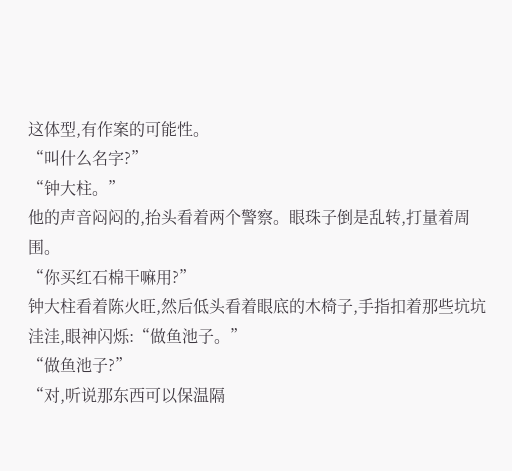这体型,有作案的可能性。
“叫什么名字?”
“钟大柱。”
他的声音闷闷的,抬头看着两个警察。眼珠子倒是乱转,打量着周围。
“你买红石棉干嘛用?”
钟大柱看着陈火旺,然后低头看着眼底的木椅子,手指扣着那些坑坑洼洼,眼神闪烁:“做鱼池子。”
“做鱼池子?”
“对,听说那东西可以保温隔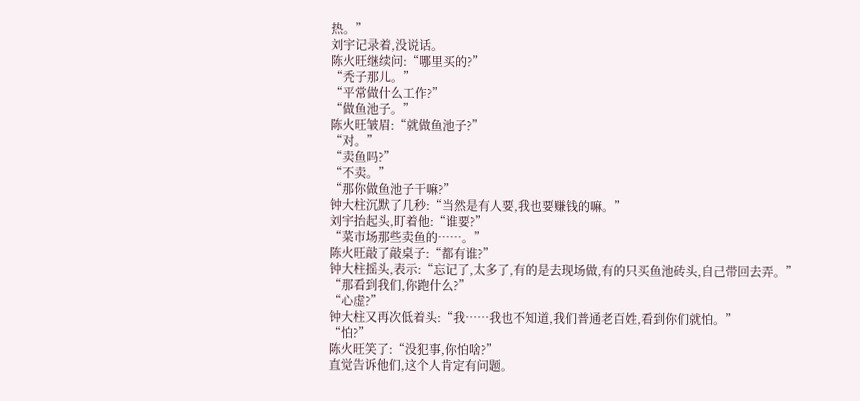热。”
刘宇记录着,没说话。
陈火旺继续问:“哪里买的?”
“秃子那儿。”
“平常做什么工作?”
“做鱼池子。”
陈火旺皱眉:“就做鱼池子?”
“对。”
“卖鱼吗?”
“不卖。”
“那你做鱼池子干嘛?”
钟大柱沉默了几秒:“当然是有人要,我也要赚钱的嘛。”
刘宇抬起头,盯着他:“谁要?”
“菜市场那些卖鱼的……。”
陈火旺敲了敲桌子:“都有谁?”
钟大柱摇头,表示:“忘记了,太多了,有的是去现场做,有的只买鱼池砖头,自己带回去弄。”
“那看到我们,你跑什么?”
“心虚?”
钟大柱又再次低着头:“我……我也不知道,我们普通老百姓,看到你们就怕。”
“怕?”
陈火旺笑了:“没犯事,你怕啥?”
直觉告诉他们,这个人肯定有问题。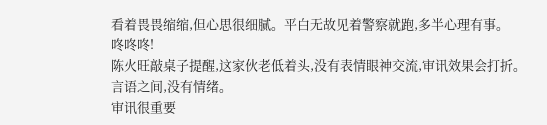看着畏畏缩缩,但心思很细腻。平白无故见着警察就跑,多半心理有事。
咚咚咚!
陈火旺敲桌子提醒,这家伙老低着头,没有表情眼神交流,审讯效果会打折。
言语之间,没有情绪。
审讯很重要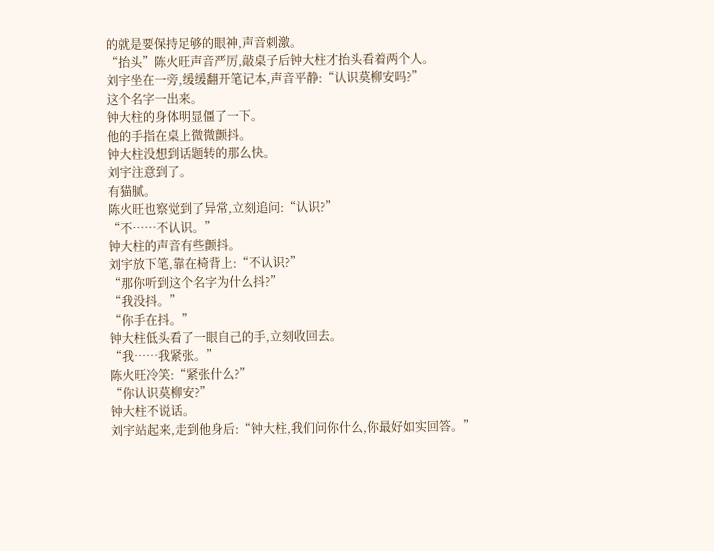的就是要保持足够的眼神,声音刺激。
“抬头”陈火旺声音严厉,敲桌子后钟大柱才抬头看着两个人。
刘宇坐在一旁,缓缓翻开笔记本,声音平静:“认识莫柳安吗?”
这个名字一出来。
钟大柱的身体明显僵了一下。
他的手指在桌上微微颤抖。
钟大柱没想到话题转的那么快。
刘宇注意到了。
有猫腻。
陈火旺也察觉到了异常,立刻追问:“认识?”
“不……不认识。”
钟大柱的声音有些颤抖。
刘宇放下笔,靠在椅背上:“不认识?”
“那你听到这个名字为什么抖?”
“我没抖。”
“你手在抖。”
钟大柱低头看了一眼自己的手,立刻收回去。
“我……我紧张。”
陈火旺冷笑:“紧张什么?”
“你认识莫柳安?”
钟大柱不说话。
刘宇站起来,走到他身后:“钟大柱,我们问你什么,你最好如实回答。”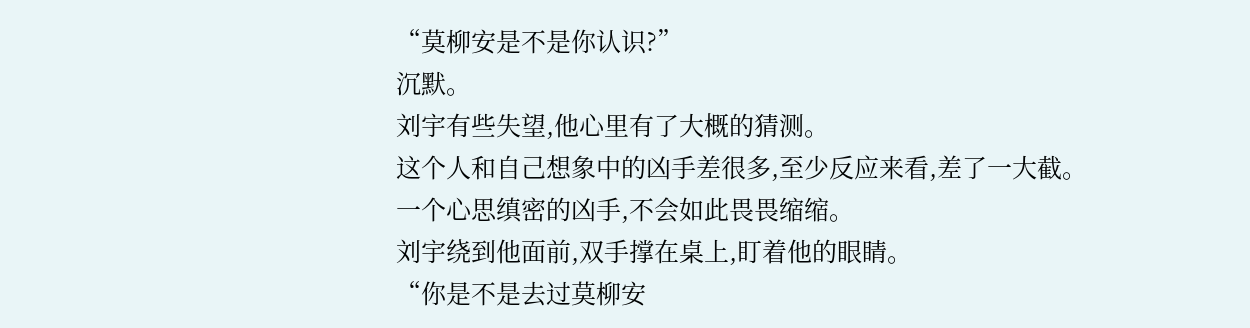“莫柳安是不是你认识?”
沉默。
刘宇有些失望,他心里有了大概的猜测。
这个人和自己想象中的凶手差很多,至少反应来看,差了一大截。
一个心思缜密的凶手,不会如此畏畏缩缩。
刘宇绕到他面前,双手撑在桌上,盯着他的眼睛。
“你是不是去过莫柳安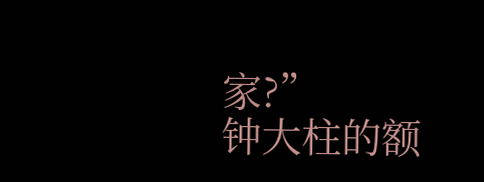家?”
钟大柱的额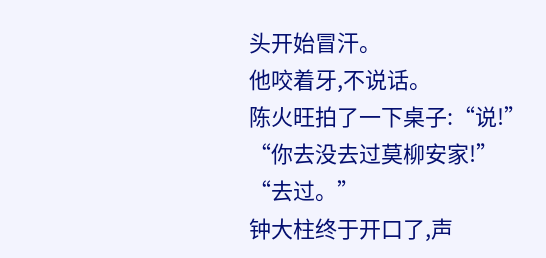头开始冒汗。
他咬着牙,不说话。
陈火旺拍了一下桌子:“说!”
“你去没去过莫柳安家!”
“去过。”
钟大柱终于开口了,声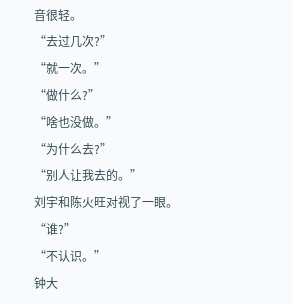音很轻。
“去过几次?”
“就一次。”
“做什么?”
“啥也没做。”
“为什么去?”
“别人让我去的。”
刘宇和陈火旺对视了一眼。
“谁?”
“不认识。”
钟大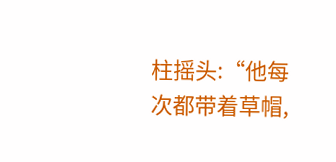柱摇头:“他每次都带着草帽,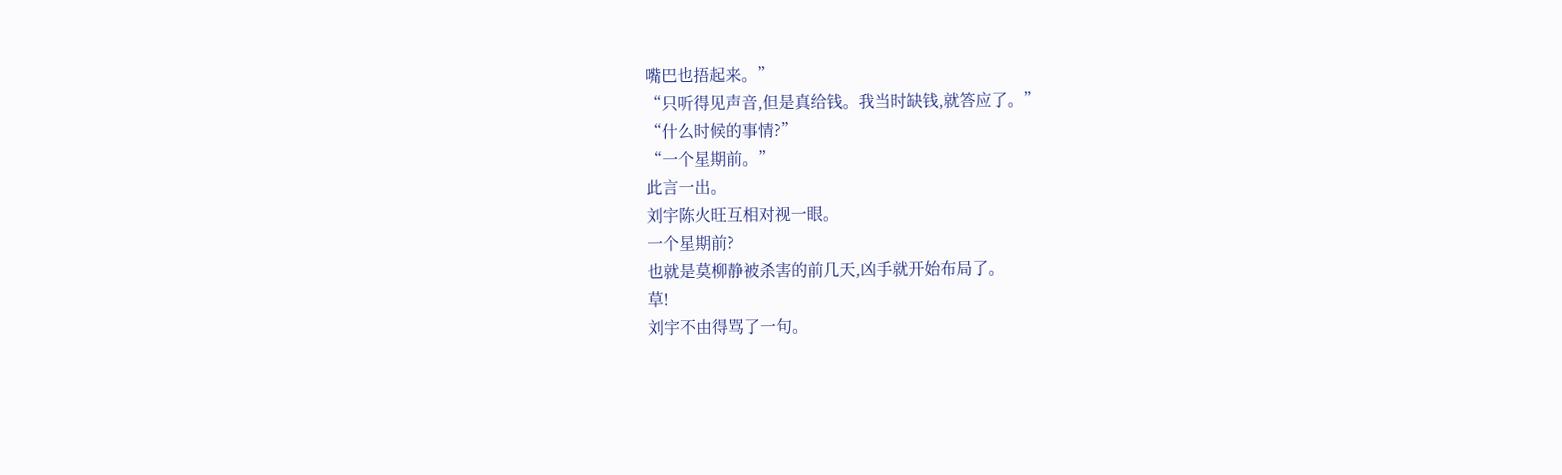嘴巴也捂起来。”
“只听得见声音,但是真给钱。我当时缺钱,就答应了。”
“什么时候的事情?”
“一个星期前。”
此言一出。
刘宇陈火旺互相对视一眼。
一个星期前?
也就是莫柳静被杀害的前几天,凶手就开始布局了。
草!
刘宇不由得骂了一句。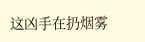这凶手在扔烟雾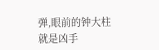弹,眼前的钟大柱就是凶手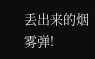丢出来的烟雾弹!